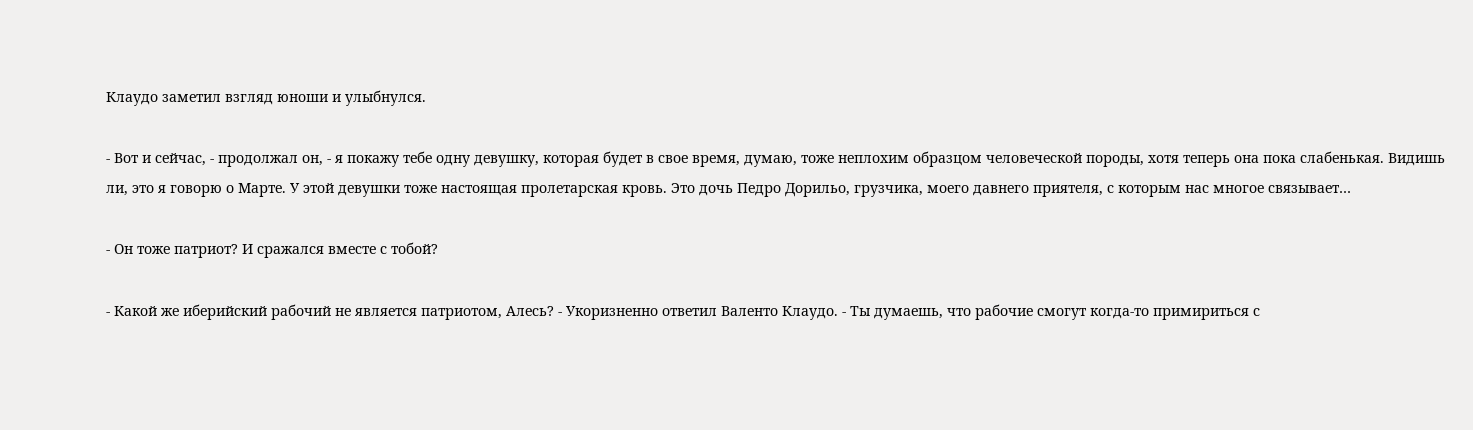Клаудо заметил взгляд юноши и улыбнулся.

- Вот и сейчас, - продолжал он, - я покажу тебе одну девушку, которая будет в свое время, думаю, тоже неплохим образцом человеческой породы, хотя теперь она пока слабенькая. Видишь ли, это я говорю о Марте. У этой девушки тоже настоящая пролетарская кровь. Это дочь Педро Дорильо, грузчика, моего давнего приятеля, с которым нас многое связывает…

- Он тоже патриот? И сражался вместе с тобой?

- Какой же иберийский рабочий не является патриотом, Алесь? - Укоризненно ответил Валенто Клаудо. - Ты думаешь, что рабочие смогут когда-то примириться с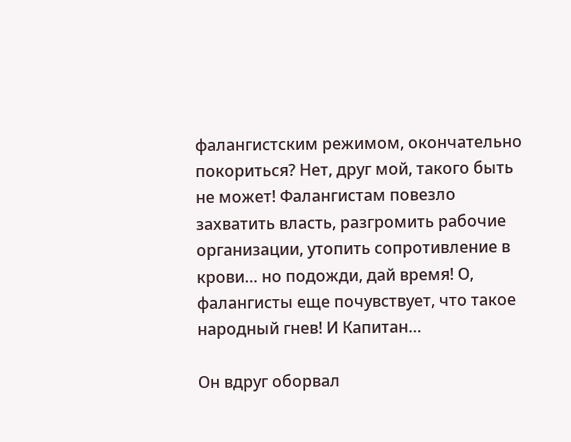фалангистским режимом, окончательно покориться? Нет, друг мой, такого быть не может! Фалангистам повезло захватить власть, разгромить рабочие организации, утопить сопротивление в крови… но подожди, дай время! О, фалангисты еще почувствует, что такое народный гнев! И Капитан…

Он вдруг оборвал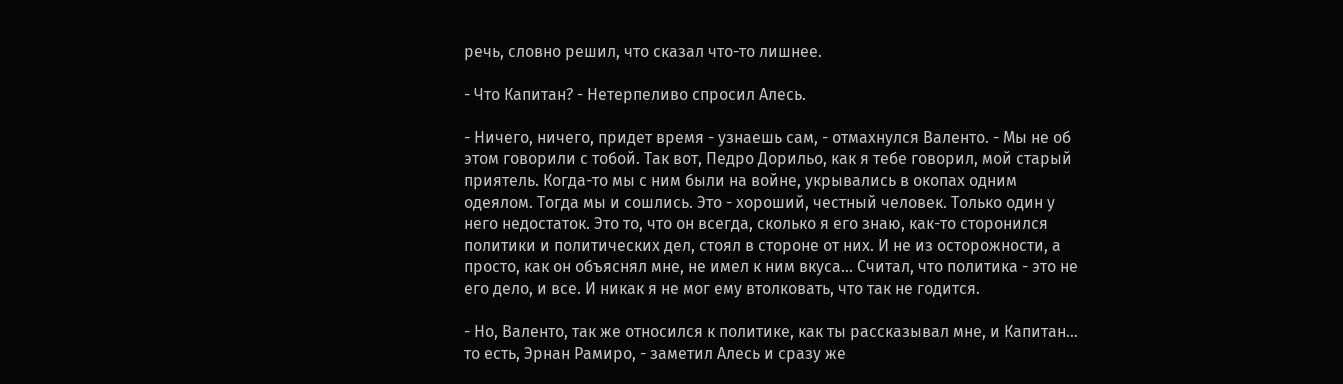речь, словно решил, что сказал что-то лишнее.

- Что Капитан? - Нетерпеливо спросил Алесь.

- Ничего, ничего, придет время - узнаешь сам, - отмахнулся Валенто. - Мы не об этом говорили с тобой. Так вот, Педро Дорильо, как я тебе говорил, мой старый приятель. Когда-то мы с ним были на войне, укрывались в окопах одним одеялом. Тогда мы и сошлись. Это - хороший, честный человек. Только один у него недостаток. Это то, что он всегда, сколько я его знаю, как-то сторонился политики и политических дел, стоял в стороне от них. И не из осторожности, а просто, как он объяснял мне, не имел к ним вкуса… Считал, что политика - это не его дело, и все. И никак я не мог ему втолковать, что так не годится.

- Но, Валенто, так же относился к политике, как ты рассказывал мне, и Капитан… то есть, Эрнан Рамиро, - заметил Алесь и сразу же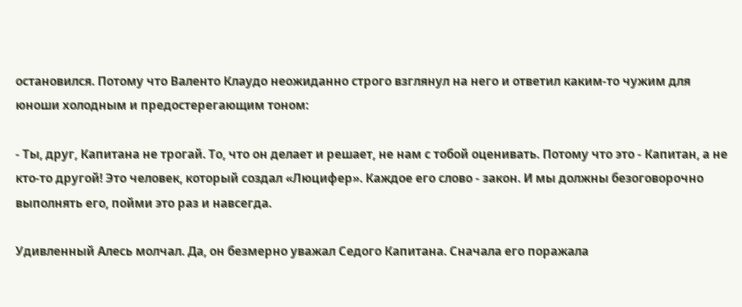остановился. Потому что Валенто Клаудо неожиданно строго взглянул на него и ответил каким-то чужим для юноши холодным и предостерегающим тоном:

- Ты, друг, Капитана не трогай. То, что он делает и решает, не нам с тобой оценивать. Потому что это - Капитан, а не кто-то другой! Это человек, который создал «Люцифер». Каждое его слово - закон. И мы должны безоговорочно выполнять его, пойми это раз и навсегда.

Удивленный Алесь молчал. Да, он безмерно уважал Седого Капитана. Сначала его поражала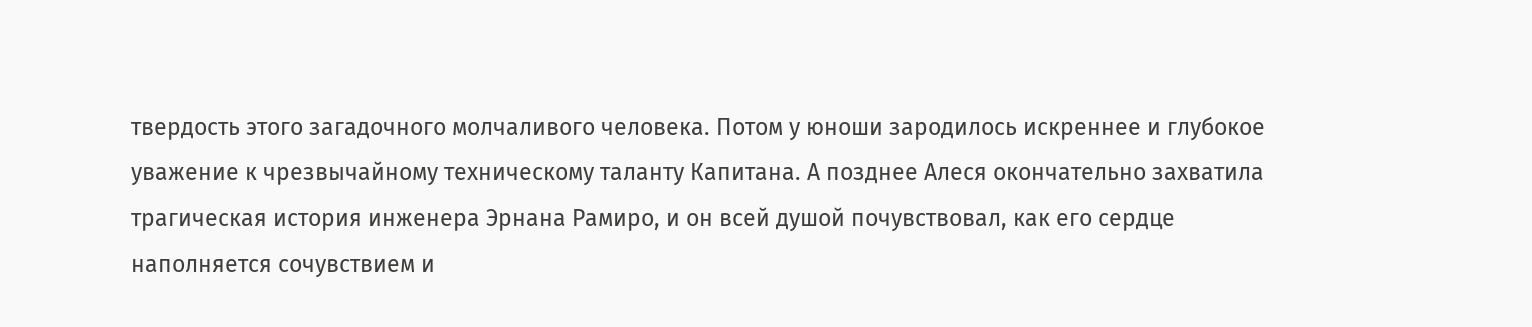твердость этого загадочного молчаливого человека. Потом у юноши зародилось искреннее и глубокое уважение к чрезвычайному техническому таланту Капитана. А позднее Алеся окончательно захватила трагическая история инженера Эрнана Рамиро, и он всей душой почувствовал, как его сердце наполняется сочувствием и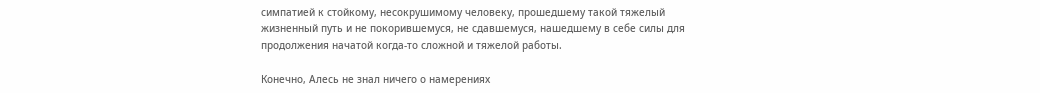симпатией к стойкому, несокрушимому человеку, прошедшему такой тяжелый жизненный путь и не покорившемуся, не сдавшемуся, нашедшему в себе силы для продолжения начатой когда-то сложной и тяжелой работы.

Конечно, Алесь не знал ничего о намерениях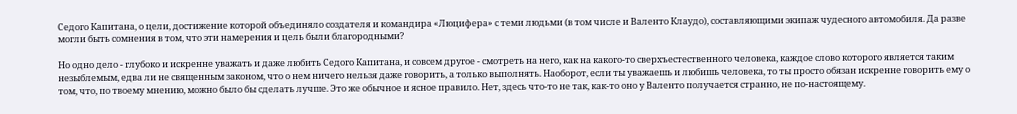Седого Капитана, о цели, достижение которой объединяло создателя и командира «Люцифера» с теми людьми (в том числе и Валенто Клаудо), составляющими экипаж чудесного автомобиля. Да разве могли быть сомнения в том, что эти намерения и цель были благородными?

Но одно дело - глубоко и искренне уважать и даже любить Седого Капитана, и совсем другое - смотреть на него, как на какого-то сверхъестественного человека, каждое слово которого является таким незыблемым, едва ли не священным законом, что о нем ничего нельзя даже говорить, а только выполнять. Наоборот, если ты уважаешь и любишь человека, то ты просто обязан искренне говорить ему о том, что, по твоему мнению, можно было бы сделать лучше. Это же обычное и ясное правило. Нет, здесь что-то не так, как-то оно у Валенто получается странно, не по-настоящему.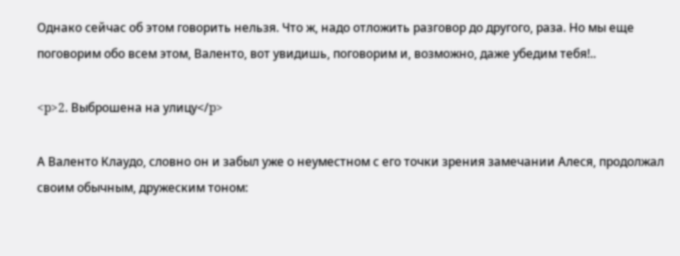Однако сейчас об этом говорить нельзя. Что ж, надо отложить разговор до другого, раза. Но мы еще поговорим обо всем этом, Валенто, вот увидишь, поговорим и, возможно, даже убедим тебя!..

<p>2. Выброшена на улицу</p>

А Валенто Клаудо, словно он и забыл уже о неуместном с его точки зрения замечании Алеся, продолжал своим обычным, дружеским тоном: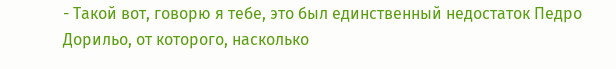- Такой вот, говорю я тебе, это был единственный недостаток Педро Дорильо, от которого, насколько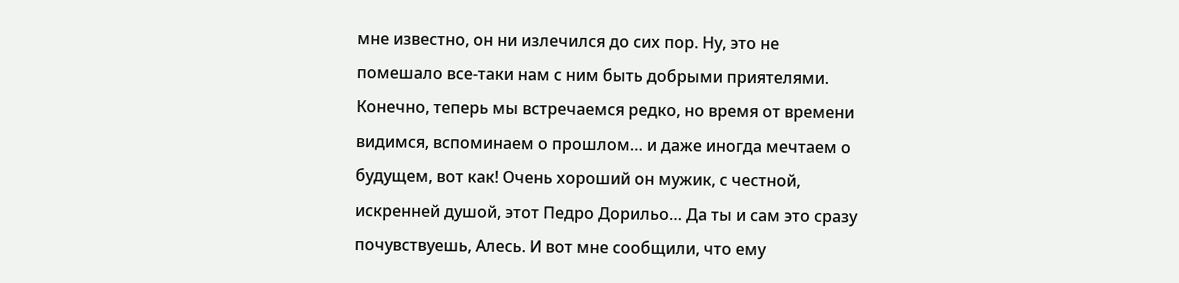мне известно, он ни излечился до сих пор. Ну, это не помешало все-таки нам с ним быть добрыми приятелями. Конечно, теперь мы встречаемся редко, но время от времени видимся, вспоминаем о прошлом… и даже иногда мечтаем о будущем, вот как! Очень хороший он мужик, с честной, искренней душой, этот Педро Дорильо… Да ты и сам это сразу почувствуешь, Алесь. И вот мне сообщили, что ему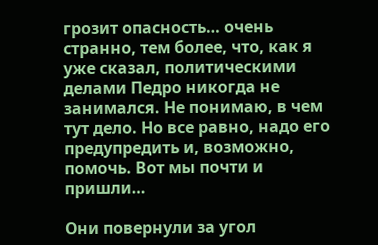грозит опасность… очень странно, тем более, что, как я уже сказал, политическими делами Педро никогда не занимался. Не понимаю, в чем тут дело. Но все равно, надо его предупредить и, возможно, помочь. Вот мы почти и пришли…

Они повернули за угол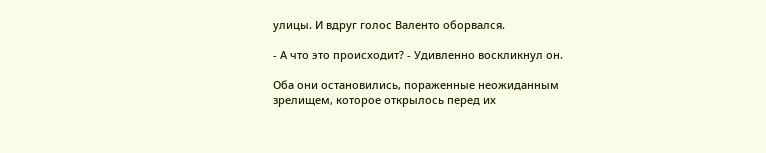улицы. И вдруг голос Валенто оборвался.

- А что это происходит? - Удивленно воскликнул он.

Оба они остановились, пораженные неожиданным зрелищем, которое открылось перед их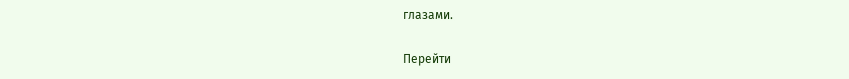глазами.

Перейти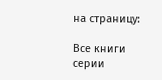на страницу:

Все книги серии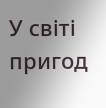У світі пригод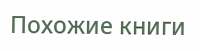Похожие книги